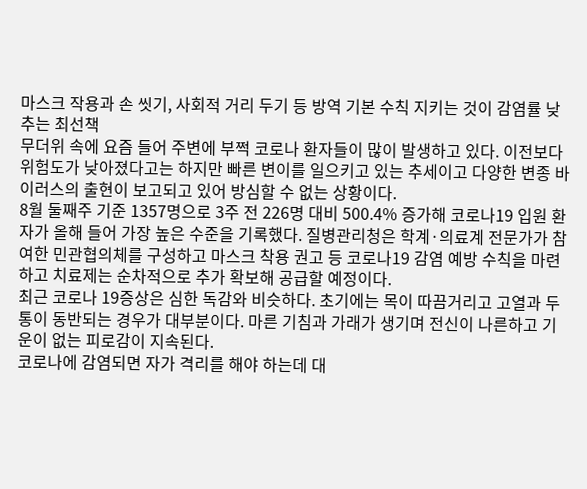마스크 작용과 손 씻기, 사회적 거리 두기 등 방역 기본 수칙 지키는 것이 감염률 낮추는 최선책
무더위 속에 요즘 들어 주변에 부쩍 코로나 환자들이 많이 발생하고 있다. 이전보다 위험도가 낮아졌다고는 하지만 빠른 변이를 일으키고 있는 추세이고 다양한 변종 바이러스의 출현이 보고되고 있어 방심할 수 없는 상황이다.
8월 둘째주 기준 1357명으로 3주 전 226명 대비 500.4% 증가해 코로나19 입원 환자가 올해 들어 가장 높은 수준을 기록했다. 질병관리청은 학계·의료계 전문가가 참여한 민관협의체를 구성하고 마스크 착용 권고 등 코로나19 감염 예방 수칙을 마련하고 치료제는 순차적으로 추가 확보해 공급할 예정이다.
최근 코로나 19증상은 심한 독감와 비슷하다. 초기에는 목이 따끔거리고 고열과 두통이 동반되는 경우가 대부분이다. 마른 기침과 가래가 생기며 전신이 나른하고 기운이 없는 피로감이 지속된다.
코로나에 감염되면 자가 격리를 해야 하는데 대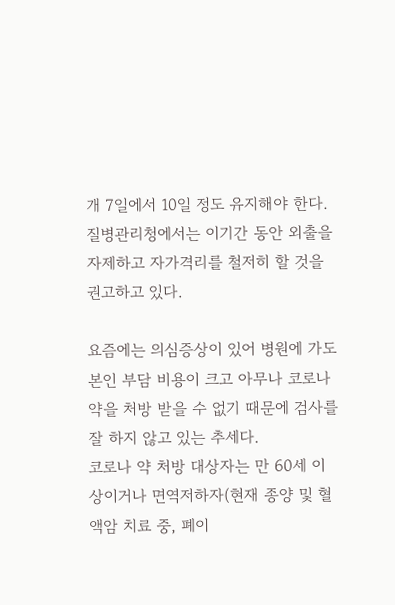개 7일에서 10일 정도 유지해야 한다. 질병관리청에서는 이기간 동안 외출을 자제하고 자가격리를 철저히 할 것을 권고하고 있다.

요즘에는 의심증상이 있어 병원에 가도 본인 부담 비용이 크고 아무나 코로나 약을 처방 받을 수 없기 때문에 검사를 잘 하지 않고 있는 추세다.
코로나 약 처방 대상자는 만 60세 이상이거나 면역저하자(현재 종양 및 혈액암 치료 중, 폐이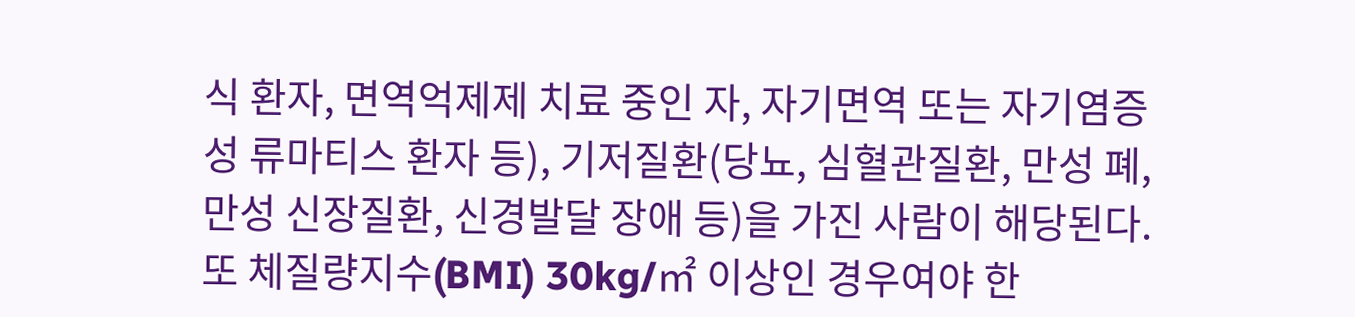식 환자, 면역억제제 치료 중인 자, 자기면역 또는 자기염증성 류마티스 환자 등), 기저질환(당뇨, 심혈관질환, 만성 폐, 만성 신장질환, 신경발달 장애 등)을 가진 사람이 해당된다.
또 체질량지수(BMI) 30kg/㎡ 이상인 경우여야 한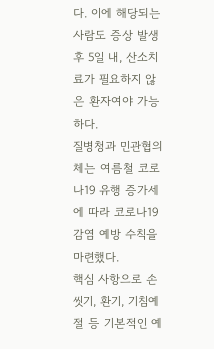다. 이에 해당되는 사람도 증상 발생 후 5일 내, 산소치료가 필요하지 않은 환자여야 가능하다.
질병청과 민관협의체는 여름철 코로나19 유행 증가세에 따라 코로나19 감염 예방 수칙을 마련했다.
핵심 사항으로 손 씻기, 환기, 기침예절 등 기본적인 예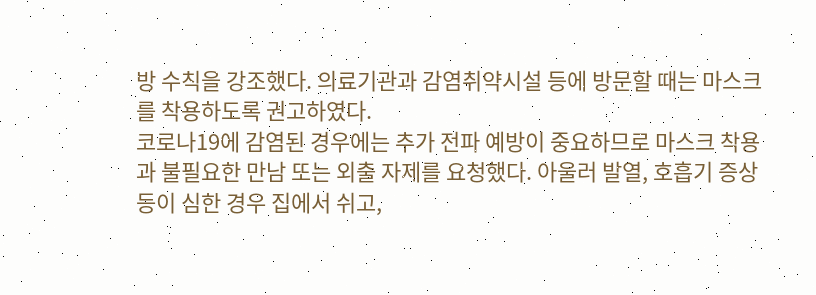방 수칙을 강조했다. 의료기관과 감염취약시설 등에 방문할 때는 마스크를 착용하도록 권고하였다.
코로나19에 감염된 경우에는 추가 전파 예방이 중요하므로 마스크 착용과 불필요한 만남 또는 외출 자제를 요청했다. 아울러 발열, 호흡기 증상 등이 심한 경우 집에서 쉬고,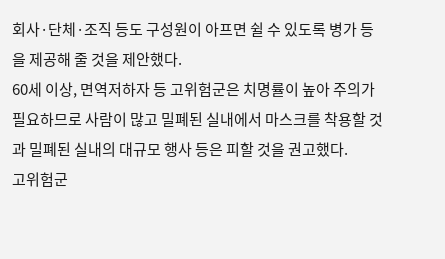회사·단체·조직 등도 구성원이 아프면 쉴 수 있도록 병가 등을 제공해 줄 것을 제안했다.
60세 이상, 면역저하자 등 고위험군은 치명률이 높아 주의가 필요하므로 사람이 많고 밀폐된 실내에서 마스크를 착용할 것과 밀폐된 실내의 대규모 행사 등은 피할 것을 권고했다.
고위험군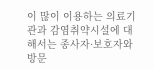이 많이 이용하는 의료기관과 감염취약시설에 대해서는 종사자·보호자와 방문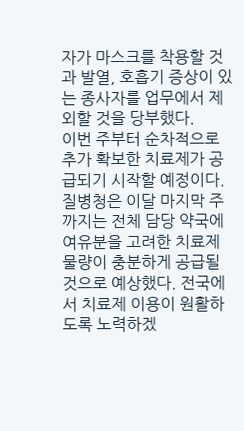자가 마스크를 착용할 것과 발열, 호흡기 증상이 있는 종사자를 업무에서 제외할 것을 당부했다.
이번 주부터 순차적으로 추가 확보한 치료제가 공급되기 시작할 예정이다. 질병청은 이달 마지막 주까지는 전체 담당 약국에 여유분을 고려한 치료제 물량이 충분하게 공급될 것으로 예상했다. 전국에서 치료제 이용이 원활하도록 노력하겠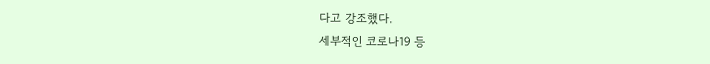다고 강조했다.
세부적인 코로나19 등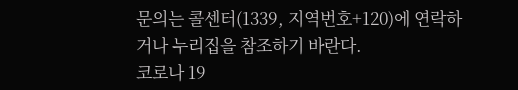문의는 콜센터(1339, 지역번호+120)에 연락하거나 누리집을 참조하기 바란다.
코로나 19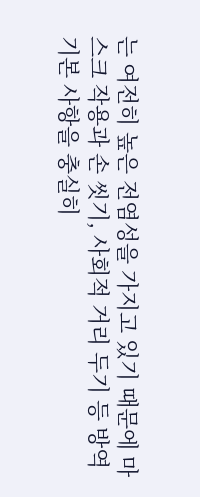는 여전히 높은 전염성을 가지고 있기 때문에 마스크 작용과 손 씻기, 사회적 거리 두기 등 방역 기본 사항을 충실히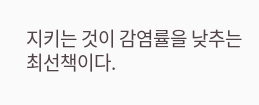지키는 것이 감염률을 낮추는 최선책이다.